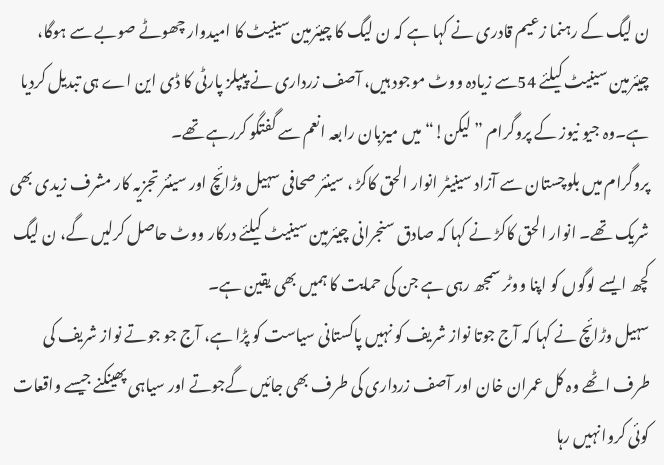ن لیگ کے رہنما زعیم قادری نے کہا ہے کہ ن لیگ کا چیئرمین سینیٹ کا امیدوار چھوٹے صوبے سے ہوگا، چیئرمین سینیٹ کیلئے 54سے زیادہ ووٹ موجود ہیں، آصف زرداری نے پیپلز پارٹی کا ڈی این اے ہی تبدیل کردیا ہے۔وہ جیو نیوز کے پروگرام ”لیکن!“ میں میزبان رابعہ انعم سے گفتگو کررہے تھے۔
پروگرام میں بلوچستان سے آزاد سینیٹر انوار الحق کاکڑ ، سینئر صحافی سہیل وڑائچ اور سینئر تجزیہ کار مشرف زیدی بھی شریک تھے۔ انوار الحق کاکڑ نے کہا کہ صادق سنجرانی چیئرمین سینیٹ کیلئے درکار ووٹ حاصل کرلیں گے، ن لیگ کچھ ایسے لوگوں کو اپنا ووٹر سمجھ رہی ہے جن کی حمایت کا ہمیں بھی یقین ہے۔
سہیل وڑائچ نے کہا کہ آج جوتا نواز شریف کو نہیں پاکستانی سیاست کو پڑا ہے، آج جو جوتے نواز شریف کی طرف اٹھے وہ کل عمران خان اور آصف زرداری کی طرف بھی جائیں گےجوتے اور سیاہی پھینکنے جیسے واقعات کوئی کروانہیں رہا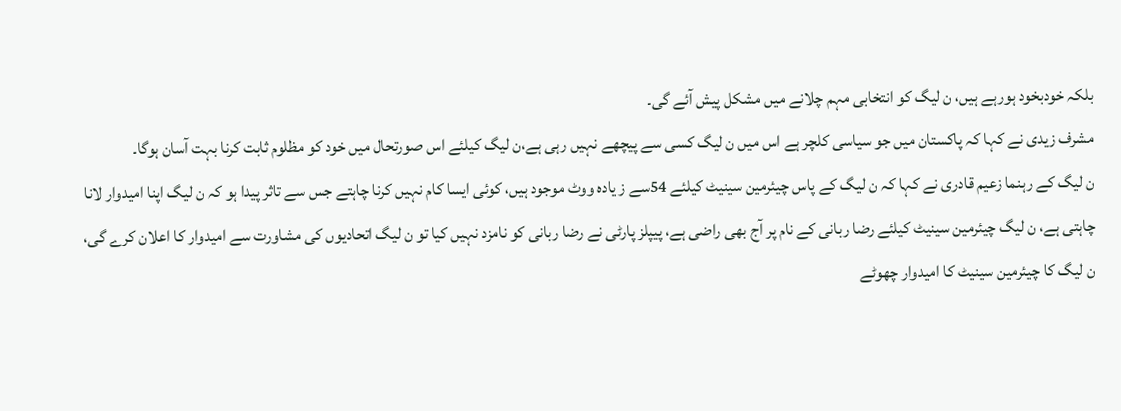بلکہ خودبخود ہورہے ہیں، ن لیگ کو انتخابی مہم چلانے میں مشکل پیش آئے گی۔
مشرف زیدی نے کہا کہ پاکستان میں جو سیاسی کلچر ہے اس میں ن لیگ کسی سے پیچھے نہیں رہی ہے،ن لیگ کیلئے اس صورتحال میں خود کو مظلوم ثابت کرنا بہت آسان ہوگا۔
ن لیگ کے رہنما زعیم قادری نے کہا کہ ن لیگ کے پاس چیئرمین سینیٹ کیلئے 54سے ز یادہ ووٹ موجود ہیں، کوئی ایسا کام نہیں کرنا چاہتے جس سے تاثر پیدا ہو کہ ن لیگ اپنا امیدوار لانا چاہتی ہے، ن لیگ چیئرمین سینیٹ کیلئے رضا ربانی کے نام پر آج بھی راضی ہے، پیپلز پارٹی نے رضا ربانی کو نامزد نہیں کیا تو ن لیگ اتحادیوں کی مشاورت سے امیدوار کا اعلان کرے گی، ن لیگ کا چیئرمین سینیٹ کا امیدوار چھوٹے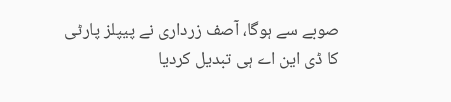صوبے سے ہوگا، آصف زرداری نے پیپلز پارٹی کا ڈی این اے ہی تبدیل کردیا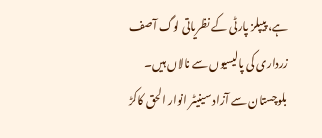ہے، پیپلز پارٹی کے نظریاتی لوگ آصف زرداری کی پالیسیوں سے نالاں ہیں۔
بلوچستان سے آزاد سینیٹر انوار الحق کاکڑ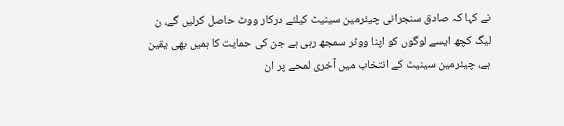نے کہا کہ صادق سنجرانی چیئرمین سینیٹ کیلئے درکار ووٹ حاصل کرلیں گے، ن لیگ کچھ ایسے لوگوں کو اپنا ووٹر سمجھ رہی ہے جن کی حمایت کا ہمیں بھی یقین ہے، چیئرمین سینیٹ کے انتخاب میں آخری لمحے پر ان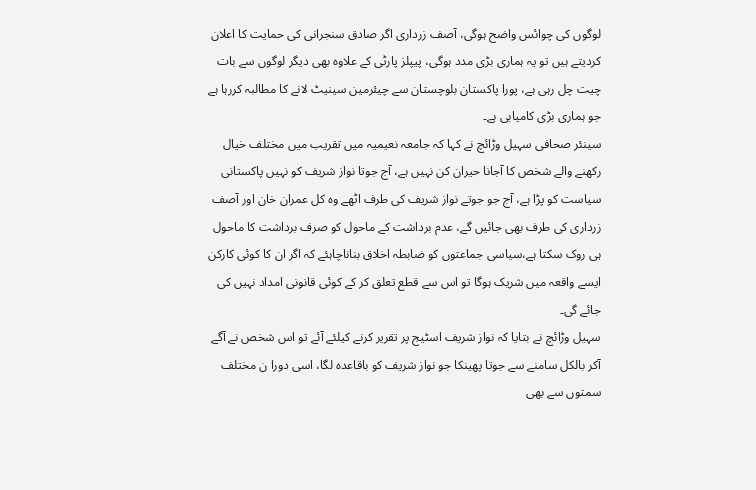لوگوں کی چوائس واضح ہوگی، آصف زرداری اگر صادق سنجرانی کی حمایت کا اعلان کردیتے ہیں تو یہ ہماری بڑی مدد ہوگی، پیپلز پارٹی کے علاوہ بھی دیگر لوگوں سے بات چیت چل رہی ہے، پورا پاکستان بلوچستان سے چیئرمین سینیٹ لانے کا مطالبہ کررہا ہے جو ہماری بڑی کامیابی ہے۔
سینئر صحافی سہیل وڑائچ نے کہا کہ جامعہ نعیمیہ میں تقریب میں مختلف خیال رکھنے والے شخص کا آجانا حیران کن نہیں ہے، آج جوتا نواز شریف کو نہیں پاکستانی سیاست کو پڑا ہے، آج جو جوتے نواز شریف کی طرف اٹھے وہ کل عمران خان اور آصف زرداری کی طرف بھی جائیں گے، عدم برداشت کے ماحول کو صرف برداشت کا ماحول ہی روک سکتا ہے،سیاسی جماعتوں کو ضابطہ اخلاق بناناچاہئے کہ اگر ان کا کوئی کارکن ایسے واقعہ میں شریک ہوگا تو اس سے قطع تعلق کر کے کوئی قانونی امداد نہیں کی جائے گی۔
سہیل وڑائچ نے بتایا کہ نواز شریف اسٹیج پر تقریر کرنے کیلئے آئے تو اس شخص نے آگے آکر بالکل سامنے سے جوتا پھینکا جو نواز شریف کو باقاعدہ لگا، اسی دورا ن مختلف سمتوں سے بھی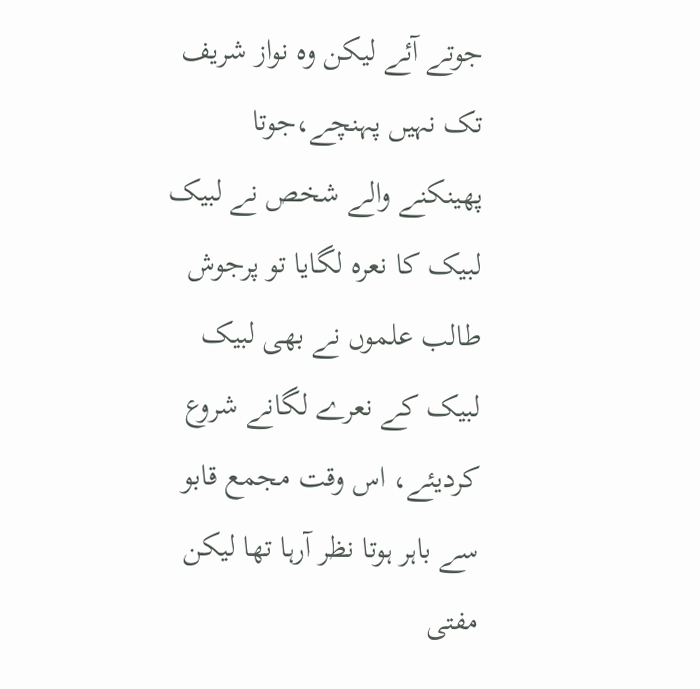جوتے آئے لیکن وہ نواز شریف تک نہیں پہنچے،جوتا پھینکنے والے شخص نے لبیک لبیک کا نعرہ لگایا تو پرجوش طالب علموں نے بھی لبیک لبیک کے نعرے لگانے شروع کردیئے، اس وقت مجمع قابو سے باہر ہوتا نظر آرہا تھا لیکن مفتی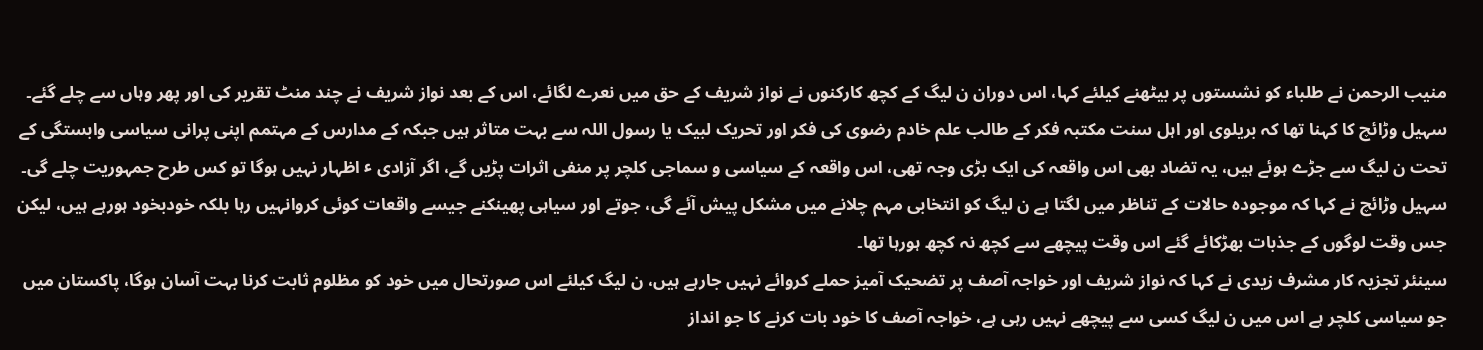منیب الرحمن نے طلباء کو نشستوں پر بیٹھنے کیلئے کہا، اس دوران ن لیگ کے کچھ کارکنوں نے نواز شریف کے حق میں نعرے لگائے، اس کے بعد نواز شریف نے چند منٹ تقریر کی اور پھر وہاں سے چلے گئے۔
سہیل وڑائچ کا کہنا تھا کہ بریلوی اور اہل سنت مکتبہ فکر کے طالب علم خادم رضوی کی فکر اور تحریک لبیک یا رسول اللہ سے بہت متاثر ہیں جبکہ کے مدارس کے مہتمم اپنی پرانی سیاسی وابستگی کے تحت ن لیگ سے جڑے ہوئے ہیں، یہ تضاد بھی اس واقعہ کی ایک بڑی وجہ تھی، اس واقعہ کے سیاسی و سماجی کلچر پر منفی اثرات پڑیں گے، اگر آزادی ٴ اظہار نہیں ہوگا تو کس طرح جمہوریت چلے گی۔
سہیل وڑائچ نے کہا کہ موجودہ حالات کے تناظر میں لگتا ہے ن لیگ کو انتخابی مہم چلانے میں مشکل پیش آئے گی، جوتے اور سیاہی پھینکنے جیسے واقعات کوئی کروانہیں رہا بلکہ خودبخود ہورہے ہیں، لیکن جس وقت لوگوں کے جذبات بھڑکائے گئے اس وقت پیچھے سے کچھ نہ کچھ ہورہا تھا۔
سینئر تجزیہ کار مشرف زیدی نے کہا کہ نواز شریف اور خواجہ آصف پر تضحیک آمیز حملے کروائے نہیں جارہے ہیں، ن لیگ کیلئے اس صورتحال میں خود کو مظلوم ثابت کرنا بہت آسان ہوگا، پاکستان میں جو سیاسی کلچر ہے اس میں ن لیگ کسی سے پیچھے نہیں رہی ہے، خواجہ آصف کا خود بات کرنے کا جو انداز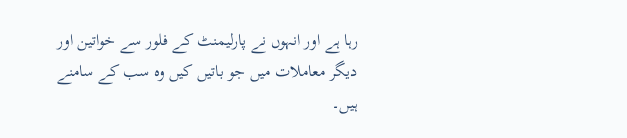رہا ہے اور انہوں نے پارلیمنٹ کے فلور سے خواتین اور دیگر معاملات میں جو باتیں کیں وہ سب کے سامنے ہیں۔